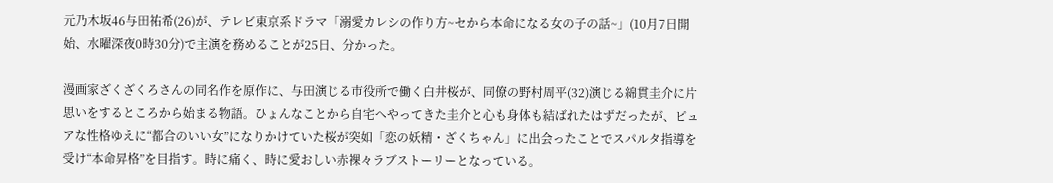元乃木坂46与田祐希(26)が、テレビ東京系ドラマ「溺愛カレシの作り方~セから本命になる女の子の話~」(10月7日開始、水曜深夜0時30分)で主演を務めることが25日、分かった。

漫画家ざくざくろさんの同名作を原作に、与田演じる市役所で働く白井桜が、同僚の野村周平(32)演じる綿貫圭介に片思いをするところから始まる物語。ひょんなことから自宅へやってきた圭介と心も身体も結ばれたはずだったが、ピュアな性格ゆえに“都合のいい女”になりかけていた桜が突如「恋の妖精・ざくちゃん」に出会ったことでスパルタ指導を受け“本命昇格”を目指す。時に痛く、時に愛おしい赤裸々ラブストーリーとなっている。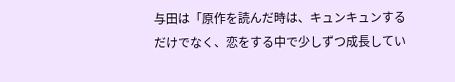与田は「原作を読んだ時は、キュンキュンするだけでなく、恋をする中で少しずつ成長してい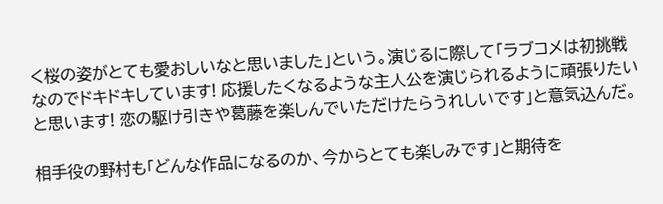く桜の姿がとても愛おしいなと思いました」という。演じるに際して「ラブコメは初挑戦なのでドキドキしています! 応援したくなるような主人公を演じられるように頑張りたいと思います! 恋の駆け引きや葛藤を楽しんでいただけたらうれしいです」と意気込んだ。

相手役の野村も「どんな作品になるのか、今からとても楽しみです」と期待を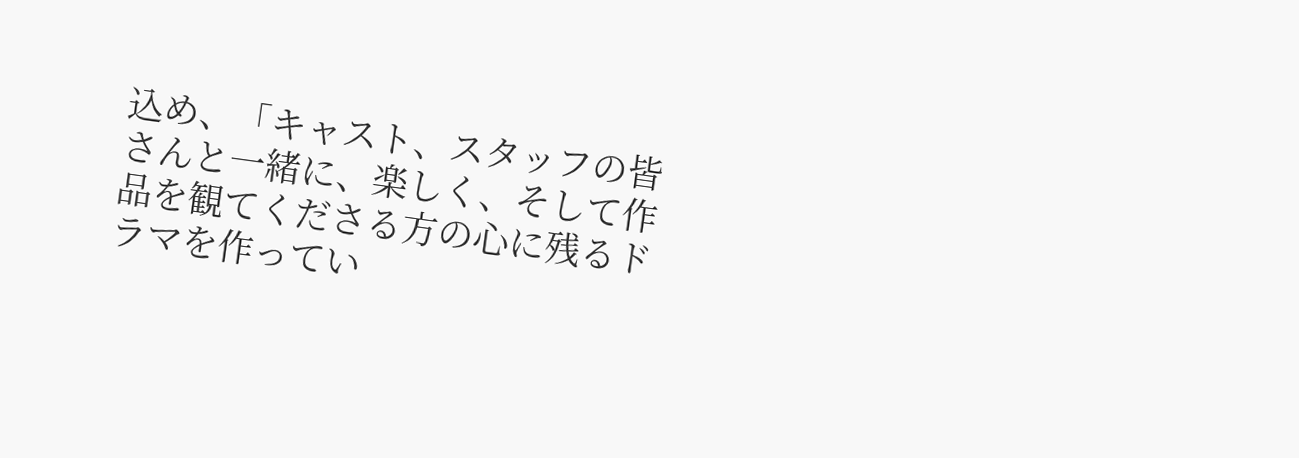込め、「キャスト、スタッフの皆さんと一緒に、楽しく、そして作品を観てくださる方の心に残るドラマを作ってい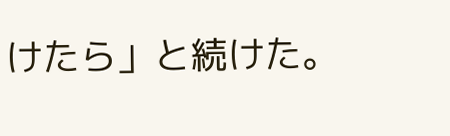けたら」と続けた。